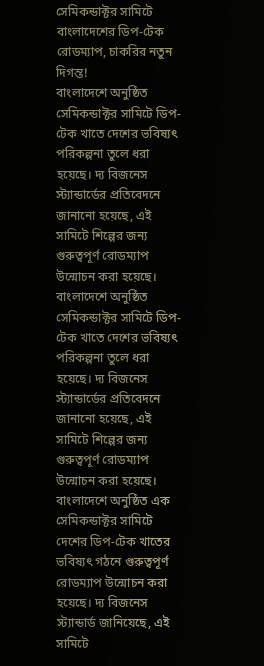সেমিকন্ডাক্টর সামিটে বাংলাদেশের ডিপ-টেক রোডম্যাপ, চাকরির নতুন দিগন্ত!
বাংলাদেশে অনুষ্ঠিত সেমিকন্ডাক্টর সামিটে ডিপ-টেক খাতে দেশের ভবিষ্যৎ পরিকল্পনা তুলে ধরা হয়েছে। দ্য বিজনেস স্ট্যান্ডার্ডের প্রতিবেদনে জানানো হয়েছে, এই সামিটে শিল্পের জন্য গুরুত্বপূর্ণ রোডম্যাপ উন্মোচন করা হয়েছে।
বাংলাদেশে অনুষ্ঠিত সেমিকন্ডাক্টর সামিটে ডিপ-টেক খাতে দেশের ভবিষ্যৎ পরিকল্পনা তুলে ধরা হয়েছে। দ্য বিজনেস স্ট্যান্ডার্ডের প্রতিবেদনে জানানো হয়েছে, এই সামিটে শিল্পের জন্য গুরুত্বপূর্ণ রোডম্যাপ উন্মোচন করা হয়েছে।
বাংলাদেশে অনুষ্ঠিত এক সেমিকন্ডাক্টর সামিটে দেশের ডিপ-টেক খাতের ভবিষ্যৎ গঠনে গুরুত্বপূর্ণ রোডম্যাপ উন্মোচন করা হয়েছে। দ্য বিজনেস স্ট্যান্ডার্ড জানিয়েছে, এই সামিটে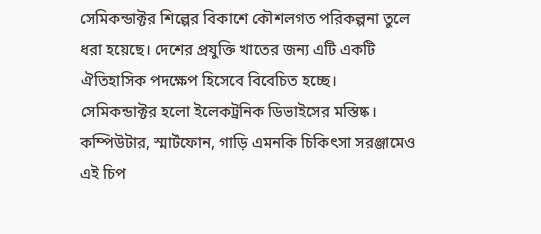সেমিকন্ডাক্টর শিল্পের বিকাশে কৌশলগত পরিকল্পনা তুলে ধরা হয়েছে। দেশের প্রযুক্তি খাতের জন্য এটি একটি ঐতিহাসিক পদক্ষেপ হিসেবে বিবেচিত হচ্ছে।
সেমিকন্ডাক্টর হলো ইলেকট্রনিক ডিভাইসের মস্তিষ্ক। কম্পিউটার, স্মার্টফোন, গাড়ি এমনকি চিকিৎসা সরঞ্জামেও এই চিপ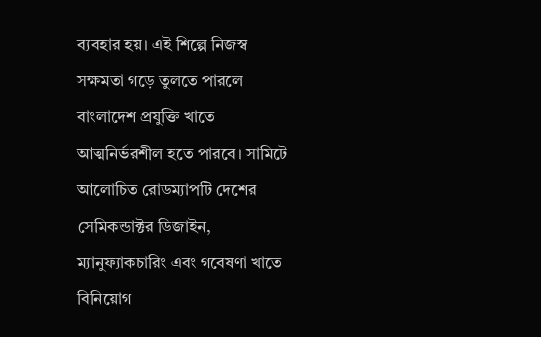ব্যবহার হয়। এই শিল্পে নিজস্ব সক্ষমতা গড়ে তুলতে পারলে বাংলাদেশ প্রযুক্তি খাতে আত্মনির্ভরশীল হতে পারবে। সামিটে আলোচিত রোডম্যাপটি দেশের সেমিকন্ডাক্টর ডিজাইন, ম্যানুফ্যাকচারিং এবং গবেষণা খাতে বিনিয়োগ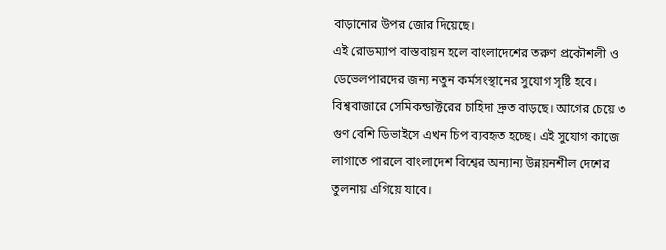বাড়ানোর উপর জোর দিয়েছে।
এই রোডম্যাপ বাস্তবায়ন হলে বাংলাদেশের তরুণ প্রকৌশলী ও ডেভেলপারদের জন্য নতুন কর্মসংস্থানের সুযোগ সৃষ্টি হবে। বিশ্ববাজারে সেমিকন্ডাক্টরের চাহিদা দ্রুত বাড়ছে। আগের চেয়ে ৩ গুণ বেশি ডিভাইসে এখন চিপ ব্যবহৃত হচ্ছে। এই সুযোগ কাজে লাগাতে পারলে বাংলাদেশ বিশ্বের অন্যান্য উন্নয়নশীল দেশের তুলনায় এগিয়ে যাবে।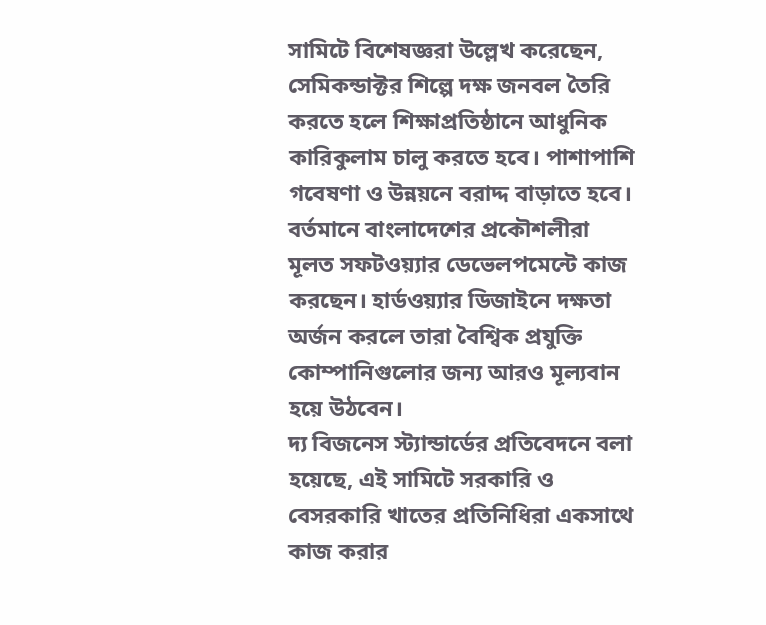সামিটে বিশেষজ্ঞরা উল্লেখ করেছেন, সেমিকন্ডাক্টর শিল্পে দক্ষ জনবল তৈরি করতে হলে শিক্ষাপ্রতিষ্ঠানে আধুনিক কারিকুলাম চালু করতে হবে। পাশাপাশি গবেষণা ও উন্নয়নে বরাদ্দ বাড়াতে হবে। বর্তমানে বাংলাদেশের প্রকৌশলীরা মূলত সফটওয়্যার ডেভেলপমেন্টে কাজ করছেন। হার্ডওয়্যার ডিজাইনে দক্ষতা অর্জন করলে তারা বৈশ্বিক প্রযুক্তি কোম্পানিগুলোর জন্য আরও মূল্যবান হয়ে উঠবেন।
দ্য বিজনেস স্ট্যান্ডার্ডের প্রতিবেদনে বলা হয়েছে, এই সামিটে সরকারি ও বেসরকারি খাতের প্রতিনিধিরা একসাথে কাজ করার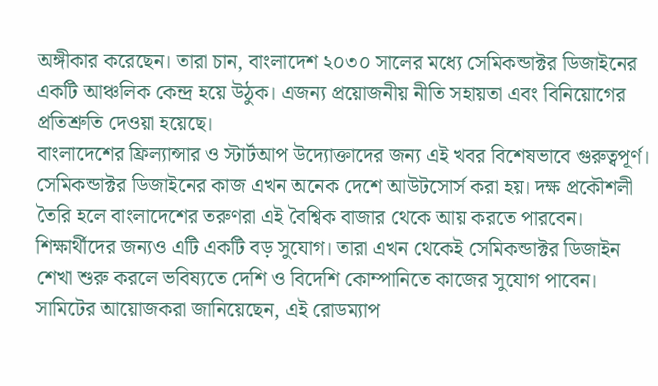অঙ্গীকার করেছেন। তারা চান, বাংলাদেশ ২০৩০ সালের মধ্যে সেমিকন্ডাক্টর ডিজাইনের একটি আঞ্চলিক কেন্দ্র হয়ে উঠুক। এজন্য প্রয়োজনীয় নীতি সহায়তা এবং বিনিয়োগের প্রতিশ্রুতি দেওয়া হয়েছে।
বাংলাদেশের ফ্রিল্যান্সার ও স্টার্টআপ উদ্যোক্তাদের জন্য এই খবর বিশেষভাবে গুরুত্বপূর্ণ। সেমিকন্ডাক্টর ডিজাইনের কাজ এখন অনেক দেশে আউটসোর্স করা হয়। দক্ষ প্রকৌশলী তৈরি হলে বাংলাদেশের তরুণরা এই বৈশ্বিক বাজার থেকে আয় করতে পারবেন। শিক্ষার্থীদের জন্যও এটি একটি বড় সুযোগ। তারা এখন থেকেই সেমিকন্ডাক্টর ডিজাইন শেখা শুরু করলে ভবিষ্যতে দেশি ও বিদেশি কোম্পানিতে কাজের সুযোগ পাবেন।
সামিটের আয়োজকরা জানিয়েছেন, এই রোডম্যাপ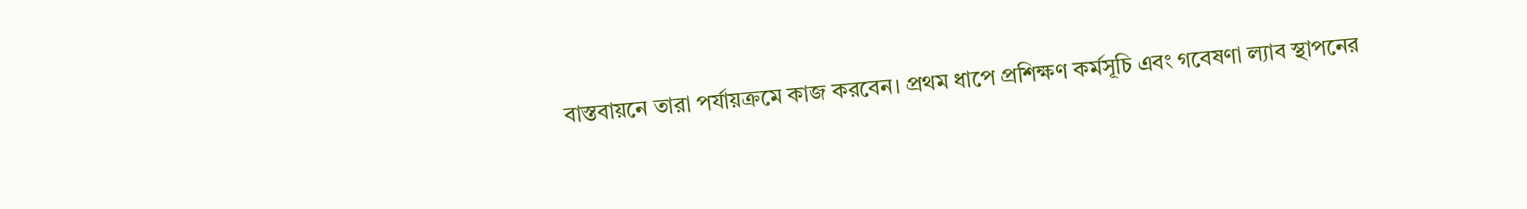বাস্তবায়নে তারা পর্যায়ক্রমে কাজ করবেন। প্রথম ধাপে প্রশিক্ষণ কর্মসূচি এবং গবেষণা ল্যাব স্থাপনের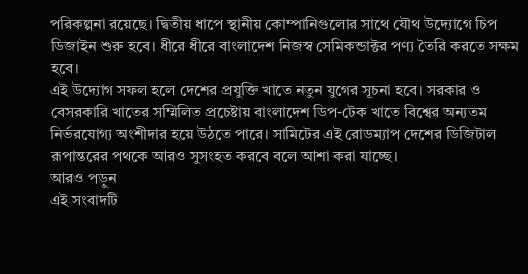পরিকল্পনা রয়েছে। দ্বিতীয় ধাপে স্থানীয় কোম্পানিগুলোর সাথে যৌথ উদ্যোগে চিপ ডিজাইন শুরু হবে। ধীরে ধীরে বাংলাদেশ নিজস্ব সেমিকন্ডাক্টর পণ্য তৈরি করতে সক্ষম হবে।
এই উদ্যোগ সফল হলে দেশের প্রযুক্তি খাতে নতুন যুগের সূচনা হবে। সরকার ও বেসরকারি খাতের সম্মিলিত প্রচেষ্টায় বাংলাদেশ ডিপ-টেক খাতে বিশ্বের অন্যতম নির্ভরযোগ্য অংশীদার হয়ে উঠতে পারে। সামিটের এই রোডম্যাপ দেশের ডিজিটাল রূপান্তরের পথকে আরও সুসংহত করবে বলে আশা করা যাচ্ছে।
আরও পড়ুন
এই সংবাদটি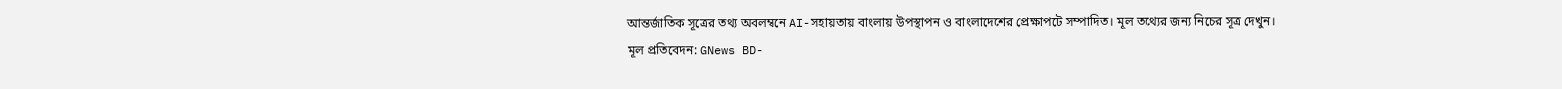আন্তর্জাতিক সূত্রের তথ্য অবলম্বনে AI-সহায়তায় বাংলায় উপস্থাপন ও বাংলাদেশের প্রেক্ষাপটে সম্পাদিত। মূল তথ্যের জন্য নিচের সূত্র দেখুন।
মূল প্রতিবেদন: GNews BD-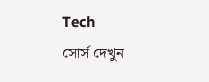Tech
সোর্স দেখুন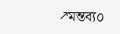↗মন্তব্য০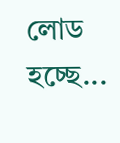লোড হচ্ছে...